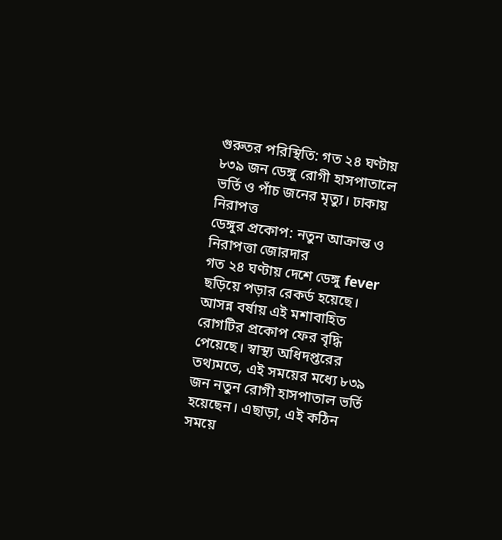গুরুতর পরিস্থিতি: গত ২৪ ঘণ্টায় ৮৩৯ জন ডেঙ্গু রোগী হাসপাতালে ভর্তি ও পাঁচ জনের মৃত্যু। ঢাকায় নিরাপত্ত
ডেঙ্গুর প্রকোপ: নতুন আক্রান্ত ও নিরাপত্তা জোরদার
গত ২৪ ঘণ্টায় দেশে ডেঙ্গু fever ছড়িয়ে পড়ার রেকর্ড হয়েছে। আসন্ন বর্ষায় এই মশাবাহিত রোগটির প্রকোপ ফের বৃদ্ধি পেয়েছে। স্বাস্থ্য অধিদপ্তরের তথ্যমতে, এই সময়ের মধ্যে ৮৩৯ জন নতুন রোগী হাসপাতাল ভর্তি হয়েছেন। এছাড়া, এই কঠিন সময়ে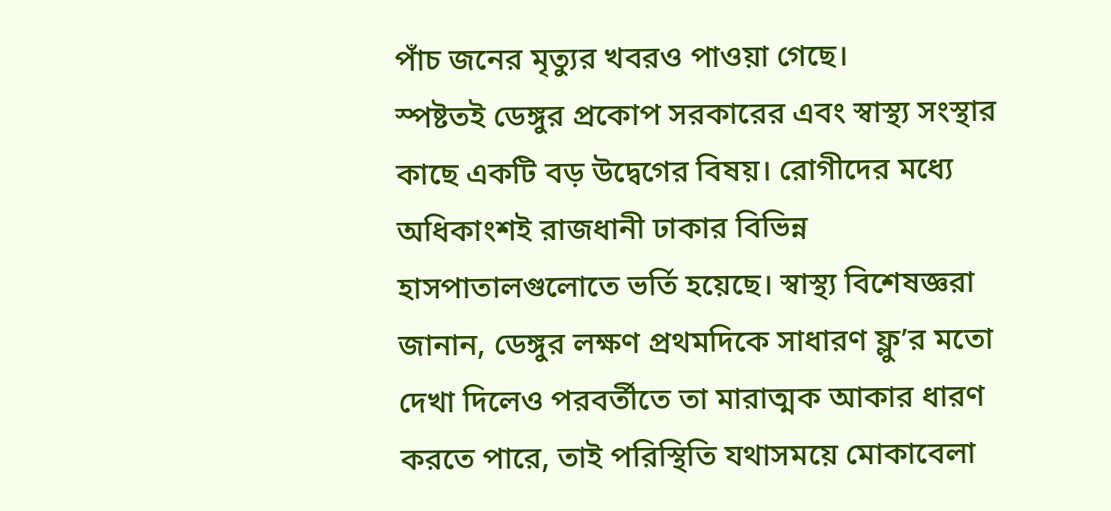পাঁচ জনের মৃত্যুর খবরও পাওয়া গেছে।
স্পষ্টতই ডেঙ্গুর প্রকোপ সরকারের এবং স্বাস্থ্য সংস্থার কাছে একটি বড় উদ্বেগের বিষয়। রোগীদের মধ্যে অধিকাংশই রাজধানী ঢাকার বিভিন্ন হাসপাতালগুলোতে ভর্তি হয়েছে। স্বাস্থ্য বিশেষজ্ঞরা জানান, ডেঙ্গুর লক্ষণ প্রথমদিকে সাধারণ ফ্লু’র মতো দেখা দিলেও পরবর্তীতে তা মারাত্মক আকার ধারণ করতে পারে, তাই পরিস্থিতি যথাসময়ে মোকাবেলা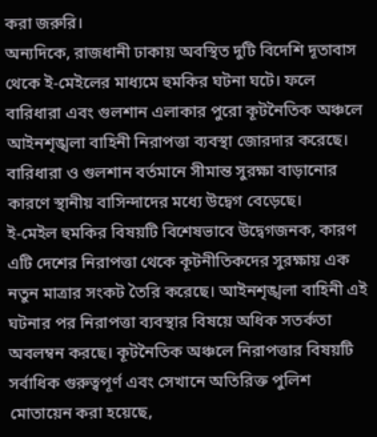করা জরুরি।
অন্যদিকে, রাজধানী ঢাকায় অবস্থিত দুটি বিদেশি দূতাবাস থেকে ই-মেইলের মাধ্যমে হুমকির ঘটনা ঘটে। ফলে বারিধারা এবং গুলশান এলাকার পুরো কূটনৈতিক অঞ্চলে আইনশৃঙ্খলা বাহিনী নিরাপত্তা ব্যবস্থা জোরদার করেছে। বারিধারা ও গুলশান বর্তমানে সীমান্ত সুরক্ষা বাড়ানোর কারণে স্থানীয় বাসিন্দাদের মধ্যে উদ্বেগ বেড়েছে।
ই-মেইল হুমকির বিষয়টি বিশেষভাবে উদ্বেগজনক, কারণ এটি দেশের নিরাপত্তা থেকে কূটনীতিকদের সুরক্ষায় এক নতুন মাত্রার সংকট তৈরি করেছে। আইনশৃঙ্খলা বাহিনী এই ঘটনার পর নিরাপত্তা ব্যবস্থার বিষয়ে অধিক সতর্কতা অবলম্বন করছে। কূটনৈতিক অঞ্চলে নিরাপত্তার বিষয়টি সর্বাধিক গুরুত্বপূর্ণ এবং সেখানে অতিরিক্ত পুলিশ মোতায়েন করা হয়েছে,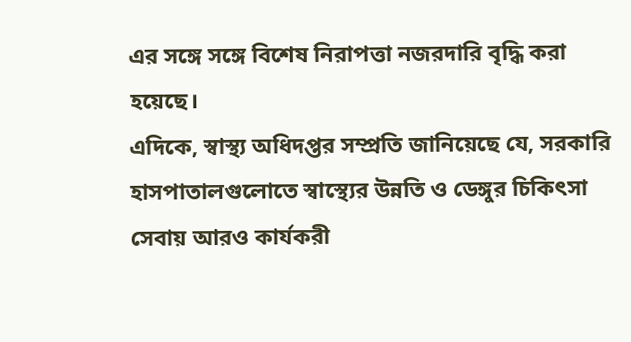এর সঙ্গে সঙ্গে বিশেষ নিরাপত্তা নজরদারি বৃদ্ধি করা হয়েছে।
এদিকে, স্বাস্থ্য অধিদপ্তর সম্প্রতি জানিয়েছে যে, সরকারি হাসপাতালগুলোতে স্বাস্থ্যের উন্নতি ও ডেঙ্গুর চিকিৎসা সেবায় আরও কার্যকরী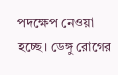পদক্ষেপ নেওয়া হচ্ছে। ডেঙ্গু রোগের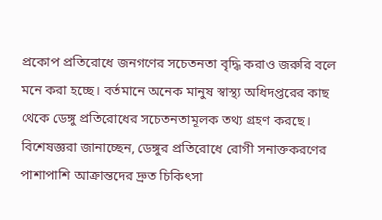প্রকোপ প্রতিরোধে জনগণের সচেতনতা বৃদ্ধি করাও জরুরি বলে মনে করা হচ্ছে। বর্তমানে অনেক মানুষ স্বাস্থ্য অধিদপ্তরের কাছ থেকে ডেঙ্গু প্রতিরোধের সচেতনতামূলক তথ্য গ্রহণ করছে।
বিশেষজ্ঞরা জানাচ্ছেন, ডেঙ্গুর প্রতিরোধে রোগী সনাক্তকরণের পাশাপাশি আক্রান্তদের দ্রুত চিকিৎসা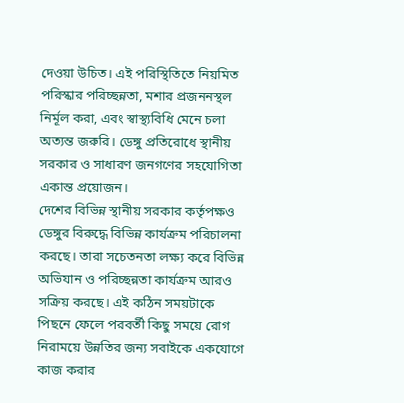দেওয়া উচিত। এই পরিস্থিতিতে নিয়মিত পরিস্কার পরিচ্ছন্নতা, মশার প্রজননস্থল নির্মূল করা, এবং স্বাস্থ্যবিধি মেনে চলা অত্যন্ত জরুরি। ডেঙ্গু প্রতিরোধে স্থানীয় সরকার ও সাধারণ জনগণের সহযোগিতা একান্ত প্রয়োজন।
দেশের বিভিন্ন স্থানীয় সরকার কর্তৃপক্ষও ডেঙ্গুর বিরুদ্ধে বিভিন্ন কার্যক্রম পরিচালনা করছে। তারা সচেতনতা লক্ষ্য করে বিভিন্ন অভিযান ও পরিচ্ছন্নতা কার্যক্রম আরও সক্রিয় করছে। এই কঠিন সময়টাকে পিছনে ফেলে পরবর্তী কিছু সময়ে রোগ নিরাময়ে উন্নতির জন্য সবাইকে একযোগে কাজ করার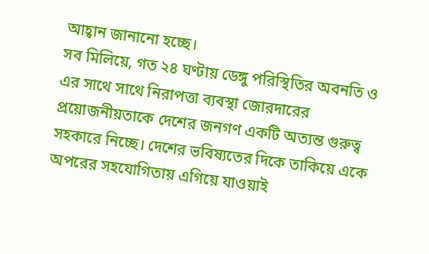আহ্বান জানানো হচ্ছে।
সব মিলিয়ে, গত ২৪ ঘণ্টায় ডেঙ্গু পরিস্থিতির অবনতি ও এর সাথে সাথে নিরাপত্তা ব্যবস্থা জোরদারের প্রয়োজনীয়তাকে দেশের জনগণ একটি অত্যন্ত গুরুত্ব সহকারে নিচ্ছে। দেশের ভবিষ্যতের দিকে তাকিয়ে একে অপরের সহযোগিতায় এগিয়ে যাওয়াই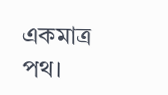একমাত্র পথ।